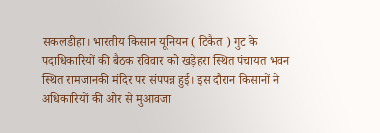सकलडीहा। भारतीय किसान यूनियन ( टिकैत ) गुट के पदाधिकारियों की बैठक रविवार को खड़ेहरा स्थित पंचायत भवन स्थित रामजानकी मंदिर पर संपपन्न हुई। इस दौरान किसानों ने अधिकारियों की ओर से मुआवजा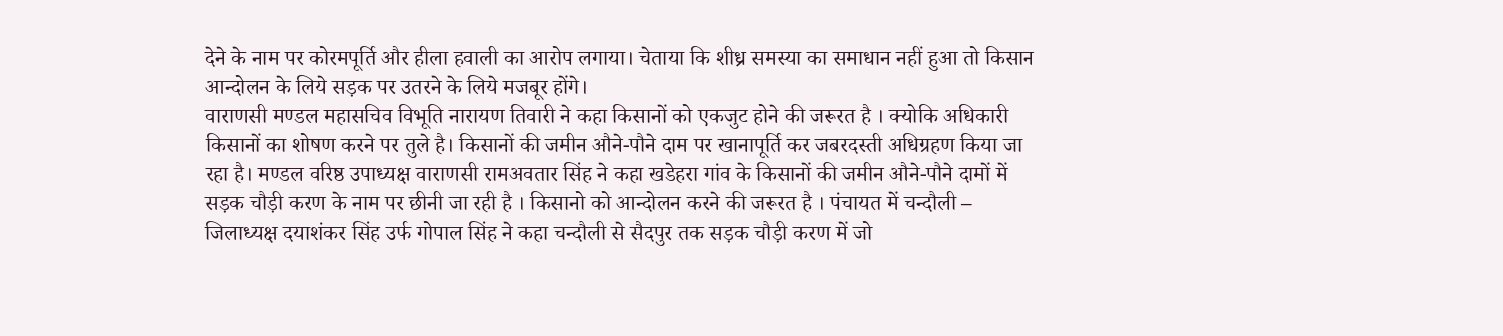देने के नाम पर कोरमपूर्ति और हीला हवाली का आरोप लगाया। चेताया कि शीध्र समस्या का समाधान नहीं हुआ तो किसान आन्दोलन के लिये सड़क पर उतरने के लिये मजबूर होंगे।
वाराणसी मण्डल महासचिव विभूति नारायण तिवारी ने कहा किसानों को एकजुट होने की जरूरत है । क्योकि अधिकारी किसानों का शोषण करने पर तुले है। किसानों की जमीन औने-पौने दाम पर खानापूर्ति कर जबरदस्ती अधिग्रहण किया जा रहा है। मण्डल वरिष्ठ उपाध्यक्ष वाराणसी रामअवतार सिंह ने कहा खडेहरा गांव के किसानों की जमीन औने-पौने दामों में सड़क चौड़ी करण के नाम पर छीनी जा रही है । किसानो को आन्दोलन करने की जरूरत है । पंचायत में चन्दौली – जिलाध्यक्ष दयाशंकर सिंह उर्फ गोपाल सिंह ने कहा चन्दौली से सैदपुर तक सड़क चौड़ी करण में जो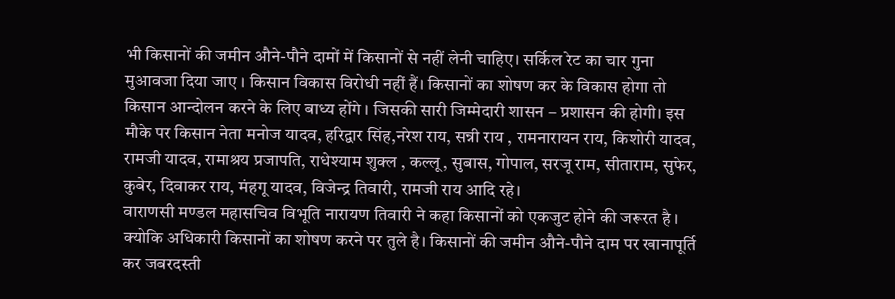भी किसानों की जमीन औने-पौने दामों में किसानों से नहीं लेनी चाहिए। सर्किल रेट का चार गुना मुआवजा दिया जाए । किसान विकास विरोधी नहीं हैं। किसानों का शोषण कर के विकास होगा तो किसान आन्दोलन करने के लिए बाध्य होंगे । जिसकी सारी जिम्मेदारी शासन – प्रशासन की होगी। इस मौके पर किसान नेता मनोज यादव, हरिद्वार सिंह,नरेश राय, सन्नी राय , रामनारायन राय, किशोरी यादव, रामजी यादव, रामाश्रय प्रजापति, राधेश्याम शुक्ल , कल्लू, सुबास, गोपाल, सरजू राम, सीताराम, सुफेर, कुबेर, दिवाकर राय, मंहगू यादव, विजेन्द्र तिवारी, रामजी राय आदि रहे।
वाराणसी मण्डल महासचिव विभूति नारायण तिवारी ने कहा किसानों को एकजुट होने की जरूरत है । क्योकि अधिकारी किसानों का शोषण करने पर तुले है। किसानों की जमीन औने-पौने दाम पर खानापूर्ति कर जबरदस्ती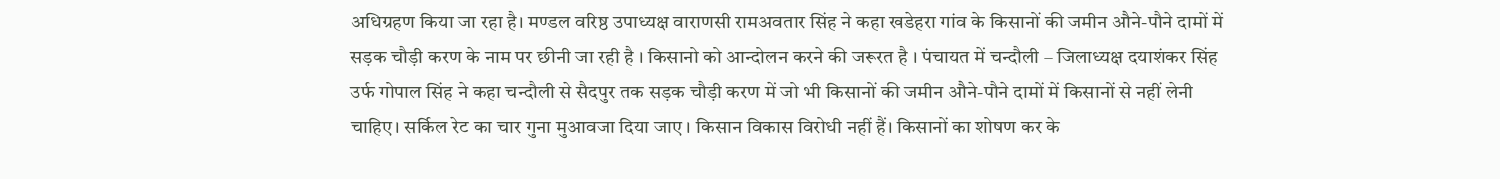अधिग्रहण किया जा रहा है। मण्डल वरिष्ठ उपाध्यक्ष वाराणसी रामअवतार सिंह ने कहा खडेहरा गांव के किसानों की जमीन औने-पौने दामों में सड़क चौड़ी करण के नाम पर छीनी जा रही है । किसानो को आन्दोलन करने की जरूरत है । पंचायत में चन्दौली – जिलाध्यक्ष दयाशंकर सिंह उर्फ गोपाल सिंह ने कहा चन्दौली से सैदपुर तक सड़क चौड़ी करण में जो भी किसानों की जमीन औने-पौने दामों में किसानों से नहीं लेनी चाहिए। सर्किल रेट का चार गुना मुआवजा दिया जाए । किसान विकास विरोधी नहीं हैं। किसानों का शोषण कर के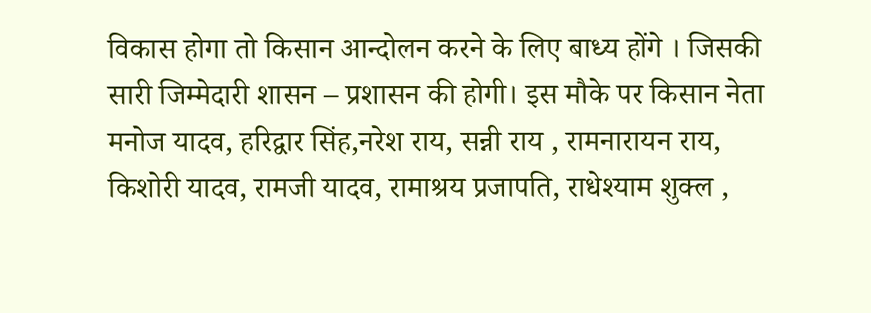विकास होगा तो किसान आन्दोलन करने के लिए बाध्य होंगे । जिसकी सारी जिम्मेदारी शासन – प्रशासन की होगी। इस मौके पर किसान नेता मनोज यादव, हरिद्वार सिंह,नरेश राय, सन्नी राय , रामनारायन राय, किशोरी यादव, रामजी यादव, रामाश्रय प्रजापति, राधेश्याम शुक्ल ,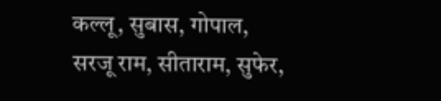कल्लू, सुबास, गोपाल, सरजू राम, सीताराम, सुफेर,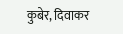कुबेर, दिवाकर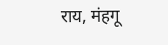राय, मंहगू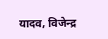यादव, विजेन्द्र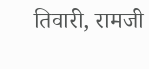तिवारी, रामजी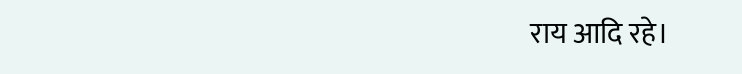राय आदि रहे।